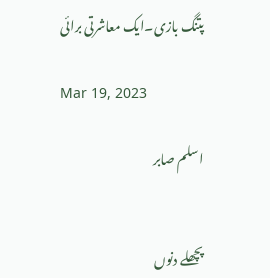پتنگ بازی۔ایک معاشرتی برائی

Mar 19, 2023

اسلم صابر


پچھلے دنوں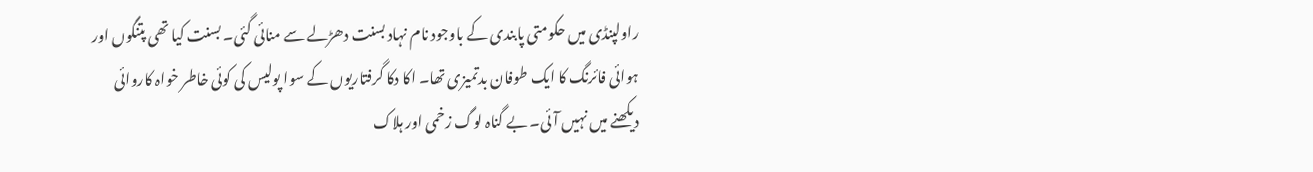راولپنڈی میں حکومتی پابندی کے باوجود نام نہاد بسنت دھڑلے سے منائی گئی۔ بسنت کیا تھی پتنگوں اور ہوائی فائرنگ کا ایک طوفان بدتمیزی تھا۔ اکا دکا گرفتاریوں کے سوا پولیس کی کوئی خاطر خواہ کاروائی دیکھنے میں نہیں آئی۔ بے گناہ لوگ زخمی اور ہلاک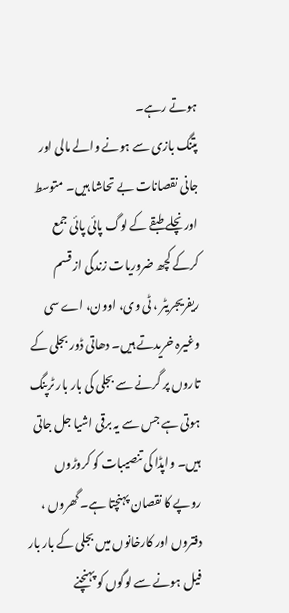ہوتے رہے۔
پتنگ بازی سے ہونے والے مالی اور جانی نقصانات بے تحاشا ہیں۔ متوسط اور نچلے طبقے کے لوگ پائی پائی جمع کرکے کچھ ضروریات زندگی از قسم ریفریجریٹر ، ٹی وی، اوون، اے سی وغیرہ خریدتے ہیں۔ دھاتی ڈور بجلی کے تاروں پر گرنے سے بجلی کی بار بار ٹرپنگ ہوتی ہے جس سے یہ برقی اشیا جل جاتی ہیں۔ واپڈا کی تنصیبات کو کروڑوں روپے کا نقصان پہنچتا ہے۔ گھروں ، دفتروں اور کارخانوں میں بجلی کے بار بار فیل ہونے سے لوگوں کو پہنچنے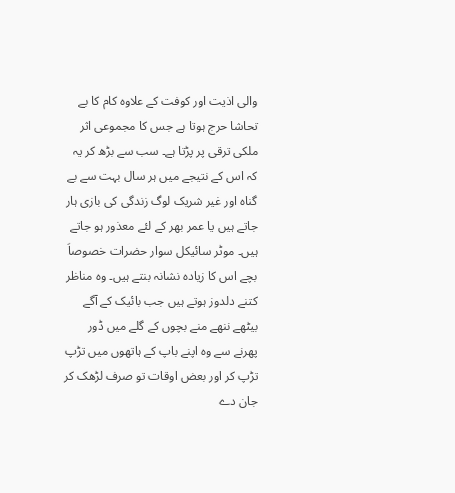والی اذیت اور کوفت کے علاوہ کام کا بے تحاشا حرج ہوتا ہے جس کا مجموعی اثر ملکی ترقی پر پڑتا ہے۔ سب سے بڑھ کر یہ کہ اس کے نتیجے میں ہر سال بہت سے بے گناہ اور غیر شریک لوگ زندگی کی بازی ہار جاتے ہیں یا عمر بھر کے لئے معذور ہو جاتے ہیں۔ موٹر سائیکل سوار حضرات خصوصاَ بچے اس کا زیادہ نشانہ بنتے ہیں۔ وہ مناظر کتنے دلدوز ہوتے ہیں جب بائیک کے آگے بیٹھے ننھے منے بچوں کے گلے میں ڈور پھرنے سے وہ اپنے باپ کے ہاتھوں میں تڑپ تڑپ کر اور بعض اوقات تو صرف لڑھک کر جان دے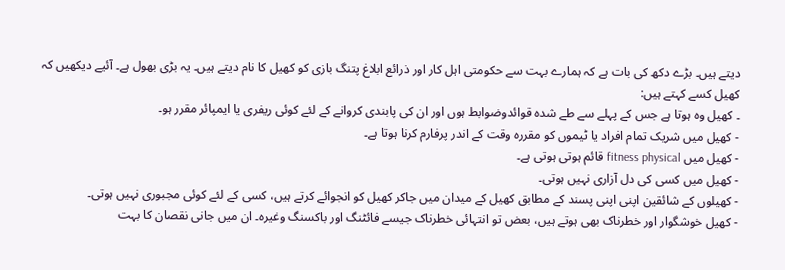دیتے ہیں۔ بڑے دکھ کی بات ہے کہ ہمارے بہت سے حکومتی اہل کار اور ذرائع ابلاغ پتنگ بازی کو کھیل کا نام دیتے ہیں۔ یہ بڑی بھول ہے۔ آئیے دیکھیں کہ کھیل کسے کہتے ہیں:
۔ کھیل وہ ہوتا ہے جس کے پہلے سے طے شدہ قوائدوضوابط ہوں اور ان کی پابندی کروانے کے لئے کوئی ریفری یا ایمپائر مقرر ہو۔
- کھیل میں شریک تمام افراد یا ٹیموں کو مقررہ وقت کے اندر پرفارم کرنا ہوتا ہے۔
- کھیل میں fitness physical قائم ہوتی ہوتی ہے۔
- کھیل میں کسی کی دل آزاری نہیں ہوتی۔
- کھیلوں کے شائقین اپنی اپنی پسند کے مطابق کھیل کے میدان میں جاکر کھیل کو انجوائے کرتے ہیں، کسی کے لئے کوئی مجبوری نہیں ہوتی۔
- کھیل خوشگوار اور خطرناک بھی ہوتے ہیں، بعض تو انتہائی خطرناک جیسے فائٹنگ اور باکسنگ وغیرہ۔ ان میں جانی نقصان کا بہت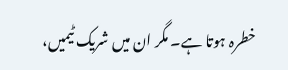خطرہ ہوتا ہے۔ مگر ان میں شریک ٹیمیں،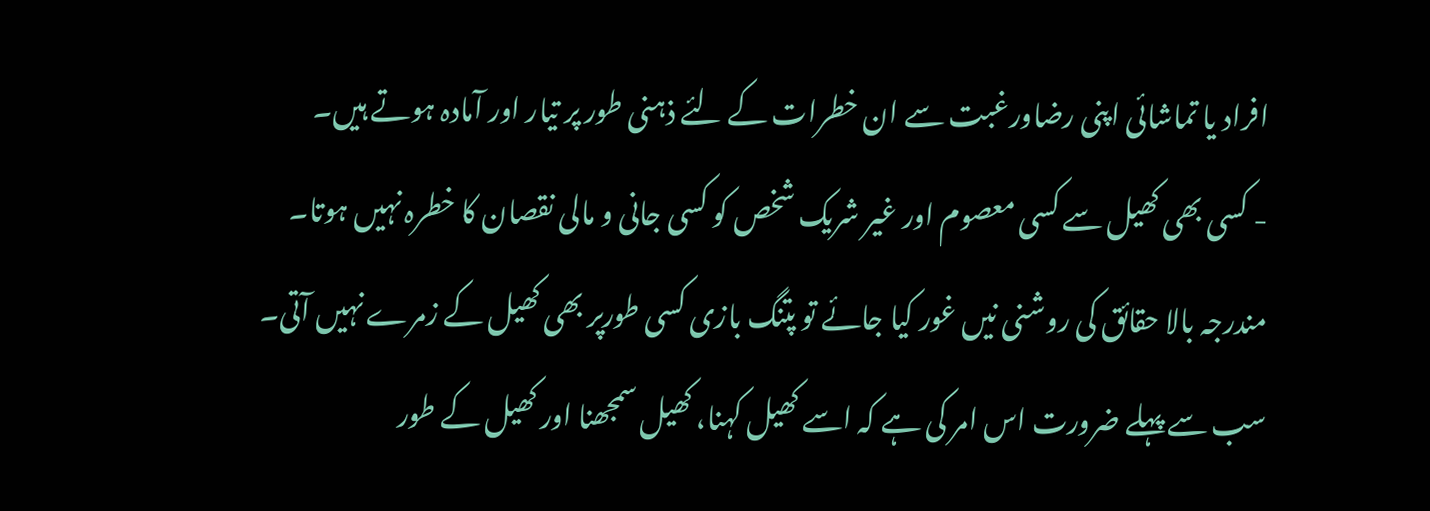افراد یا تماشائی اپنی رضاورغبت سے ان خطرات کے لئے ذہنی طور پر تیار اور آمادہ ہوتے ہیں۔
- کسی بھی کھیل سے کسی معصوم اور غیر شریک شخص کو کسی جانی و مالی نقصان کا خطرہ نہیں ہوتا۔
مندرجہ بالا حقائق کی روشنی نیں غور کیا جائے تو پتنگ بازی کسی طورپر بھی کھیل کے زمرے نہیں آتی۔ سب سے پہلے ضرورت اس امر کی ہے کہ اسے کھیل کہنا، کھیل سمجھنا اور کھیل کے طور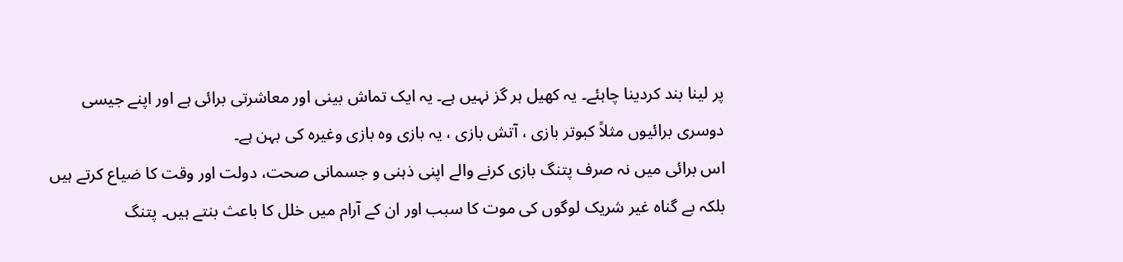پر لینا بند کردینا چاہئے۔ یہ کھیل ہر گز نہیں ہے۔ یہ ایک تماش بینی اور معاشرتی برائی ہے اور اپنے جیسی دوسری برائیوں مثلاً کبوتر بازی ، آتش بازی ، یہ بازی وہ بازی وغیرہ کی بہن ہے۔
اس برائی میں نہ صرف پتنگ بازی کرنے والے اپنی ذہنی و جسمانی صحت، دولت اور وقت کا ضیاع کرتے ہیں بلکہ بے گناہ غیر شریک لوگوں کی موت کا سبب اور ان کے آرام میں خلل کا باعث بنتے ہیں۔ پتنگ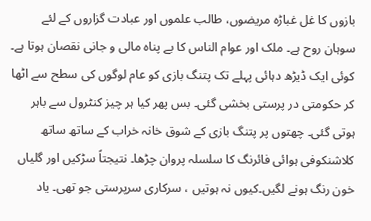بازوں کا غل غباڑہ مریضوں، طالب علموں اور عبادت گزاروں کے لئے سوہان روح ہے۔ ملک اور عوام الناس کا بے پناہ مالی و جانی نقصان ہوتا ہے۔
کوئی ایک ڈیڑھ دہائی پہلے تک پتنگ بازی کو عام لوگوں کی سطح سے اٹھا کر حکومتی در پرستی بخشی گئی۔ بس پھر کیا ہر چیز کنٹرول سے باہر ہوتی گئی۔ چھتوں پر پتنگ بازی کے شوق خانہ خراب کے ساتھ ساتھ کلاشنکوفی ہوائی فائرنگ کا سلسلہ پروان چڑھا۔ نتیجتاً سڑکیں اور گلیاں خون رنگ ہونے لگیں۔کیوں نہ ہوتیں ، سرکاری سرپرستی جو تھی۔ یاد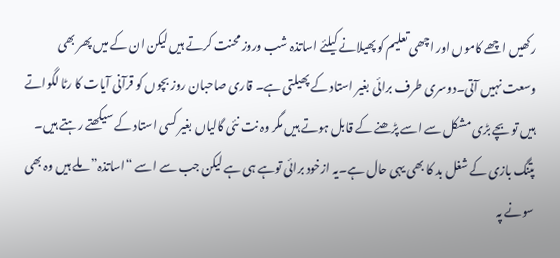رکھیں اچھے کاموں اور اچھی تعلیم کو پھیلانے کیلئے اساتذہ شب وروز محنت کرتے ہیں لیکن ان کے میں پھر بھی وسعت نہیں آتی۔دوسری طرف برائی بغیر استاد کے پھیلتی ہے۔ قاری صاحبان روز بچوں کو قرآنی آیات کا رٹا لگواتے ہیں تو بچے بڑی مشکل سے اسے پڑھنے کے قابل ہوتے ہیں مگر وہ نت نئی گالیاں بغیر کسی استاد کے سیکھتے رہتے ہیں۔ پتنگ بازی کے شغل بد کا بھی یہی حال ہے۔یہ ازخود برائی توہے ہی ہے لیکن جب سے اسے “اساتذہ” ملے ہیں وہ بھی سونے پہ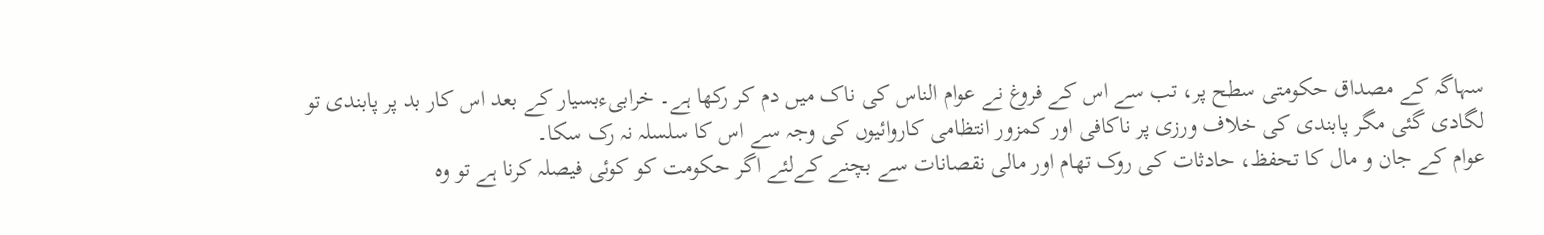سہاگہ کے مصداق حکومتی سطح پر، تب سے اس کے فروغ نے عوام الناس کی ناک میں دم کر رکھا ہے۔ خرابیءبسیار کے بعد اس کار بد پر پابندی تو لگادی گئی مگر پابندی کی خلاف ورزی پر ناکافی اور کمزور انتظامی کاروائیوں کی وجہ سے اس کا سلسلہ نہ رک سکا۔
عوام کے جان و مال کا تحفظ، حادثات کی روک تھام اور مالی نقصانات سے بچنے کےلئے اگر حکومت کو کوئی فیصلہ کرنا ہے تو وہ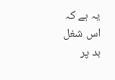یہ ہے کہ اس شغل بد پر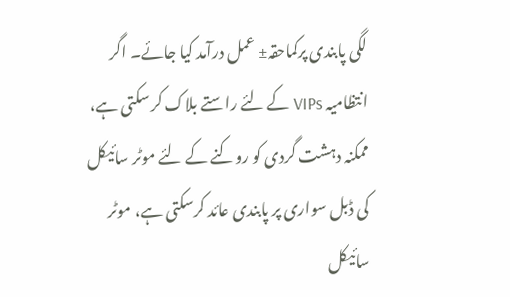لگی پابندی پرکماحقہ± عمل درآمد کیا جائے۔ اگر انتظامیہ VIPs کے لئے راستے بلاک کر سکتی ہے، ممکنہ دہشت گردی کو روکنے کے لئے موٹر سائیکل کی ڈبل سواری پر پابندی عائد کرسکتی ہے، موٹر سائیکل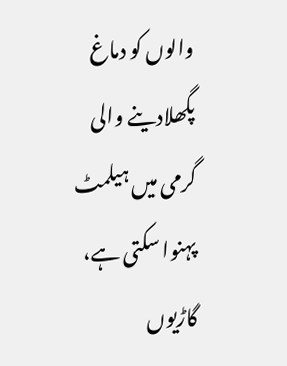والوں کو دماغ پگھلادینے والی گرمی میں ہیلمٹ پہنوا سکتی ہے، گاڑیوں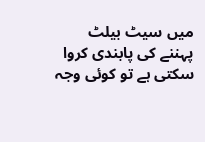میں سیٹ بیلٹ پہننے کی پابندی کروا سکتی ہے تو کوئی وجہ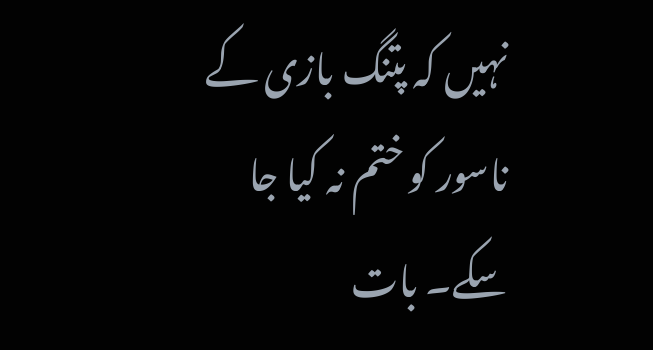نہیں کہ پتنگ بازی کے ناسور کو ختم نہ کیا جا سکے۔ بات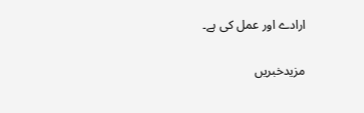ارادے اور عمل کی ہے۔

مزیدخبریں